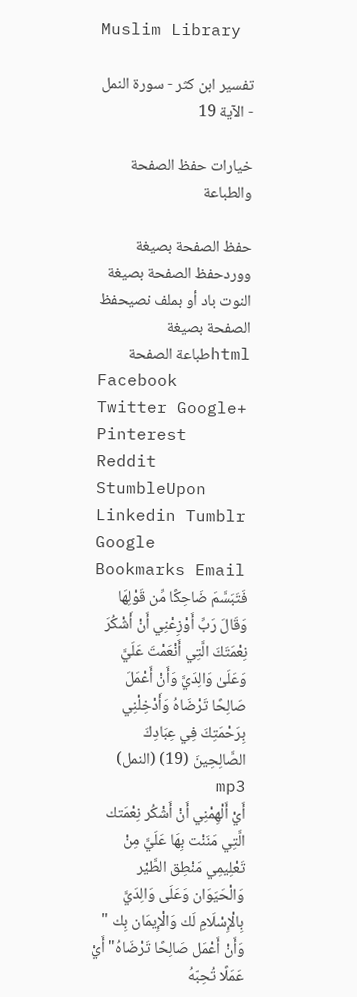Muslim Library

تفسير ابن كثر - سورة النمل - الآية 19

خيارات حفظ الصفحة والطباعة

حفظ الصفحة بصيغة ووردحفظ الصفحة بصيغة النوت باد أو بملف نصيحفظ الصفحة بصيغة htmlطباعة الصفحة
Facebook Twitter Google+ Pinterest Reddit StumbleUpon Linkedin Tumblr Google Bookmarks Email
فَتَبَسَّمَ ضَاحِكًا مِّن قَوْلِهَا وَقَالَ رَبِّ أَوْزِعْنِي أَنْ أَشْكُرَ نِعْمَتَكَ الَّتِي أَنْعَمْتَ عَلَيَّ وَعَلَىٰ وَالِدَيَّ وَأَنْ أَعْمَلَ صَالِحًا تَرْضَاهُ وَأَدْخِلْنِي بِرَحْمَتِكَ فِي عِبَادِكَ الصَّالِحِينَ (19) (النمل) mp3
أَيْ أَلْهِمْنِي أَنْ أَشْكُر نِعْمَتك الَّتِي مَنَنْت بِهَا عَلَيَّ مِنْ تَعْلِيمِي مَنْطِق الطَّيْر وَالْحَيَوَان وَعَلَى وَالِدَيَّ بِالْإِسْلَامِ لَك وَالْإِيمَان بِك " وَأَنْ أَعْمَل صَالِحًا تَرْضَاهُ" أَيْ عَمَلًا تُحِبّهُ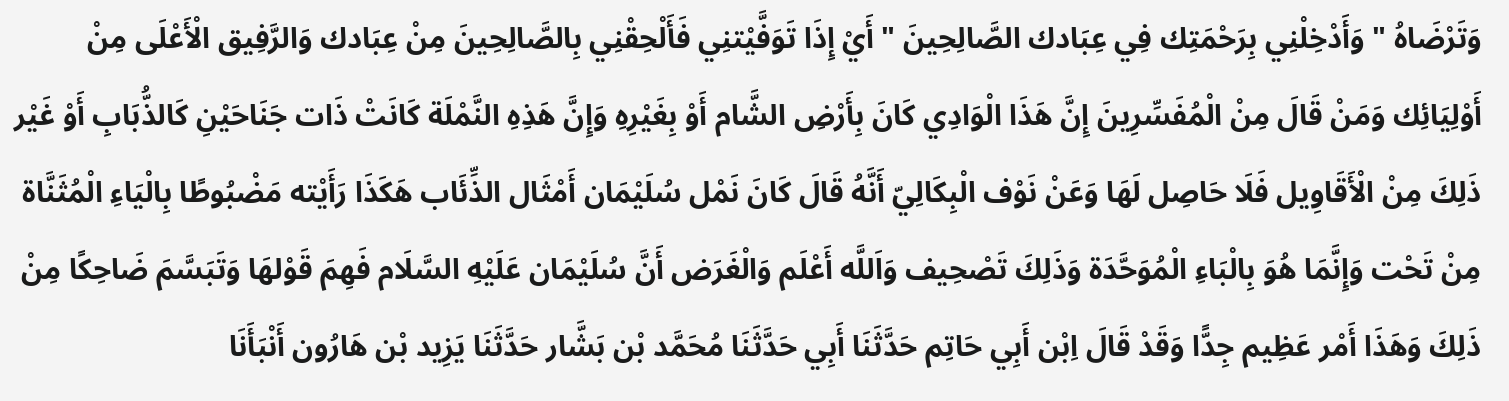وَتَرْضَاهُ " وَأَدْخِلْنِي بِرَحْمَتِك فِي عِبَادك الصَّالِحِينَ " أَيْ إِذَا تَوَفَّيْتنِي فَأَلْحِقْنِي بِالصَّالِحِينَ مِنْ عِبَادك وَالرَّفِيق الْأَعْلَى مِنْ أَوْلِيَائِك وَمَنْ قَالَ مِنْ الْمُفَسِّرِينَ إِنَّ هَذَا الْوَادِي كَانَ بِأَرْضِ الشَّام أَوْ بِغَيْرِهِ وَإِنَّ هَذِهِ النَّمْلَة كَانَتْ ذَات جَنَاحَيْنِ كَالذُّبَابِ أَوْ غَيْر ذَلِكَ مِنْ الْأَقَاوِيل فَلَا حَاصِل لَهَا وَعَنْ نَوْف الْبِكَالِيّ أَنَّهُ قَالَ كَانَ نَمْل سُلَيْمَان أَمْثَال الذِّئَاب هَكَذَا رَأَيْته مَضْبُوطًا بِالْيَاءِ الْمُثَنَّاة مِنْ تَحْت وَإِنَّمَا هُوَ بِالْبَاءِ الْمُوَحَّدَة وَذَلِكَ تَصْحِيف وَاَللَّه أَعْلَم وَالْغَرَض أَنَّ سُلَيْمَان عَلَيْهِ السَّلَام فَهِمَ قَوْلهَا وَتَبَسَّمَ ضَاحِكًا مِنْ ذَلِكَ وَهَذَا أَمْر عَظِيم جِدًّا وَقَدْ قَالَ اِبْن أَبِي حَاتِم حَدَّثَنَا أَبِي حَدَّثَنَا مُحَمَّد بْن بَشَّار حَدَّثَنَا يَزِيد بْن هَارُون أَنْبَأَنَا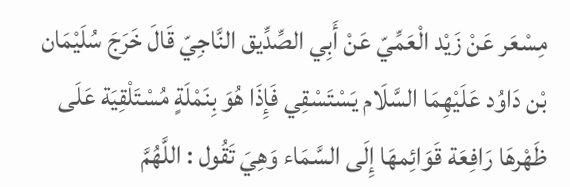مِسْعَر عَنْ زَيْد الْعَمِّيّ عَنْ أَبِي الصِّدِّيق النَّاجِيّ قَالَ خَرَجَ سُلَيْمَان بْن دَاوُد عَلَيْهِمَا السَّلَام يَسْتَسْقِي فَإِذَا هُوَ بِنَمْلَةٍ مُسْتَلْقِيَة عَلَى ظَهْرهَا رَافِعَة قَوَائِمهَا إِلَى السَّمَاء وَهِيَ تَقُول : اللَّهُمَّ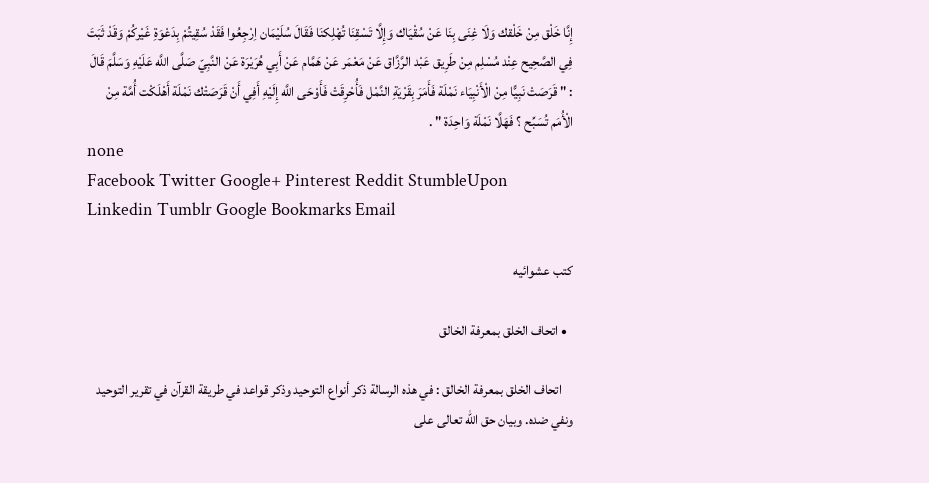إِنَّا خَلْق مِنْ خَلْقك وَلَا غِنَى بِنَا عَنْ سُقْيَاك وَإِلَّا تَسْقِنَا تُهْلِكنَا فَقَالَ سُلَيْمَان اِرْجِعُوا فَقَدْ سُقِيتُمْ بِدَعْوَةِ غَيْركُمْ وَقَدْ ثَبَتَ فِي الصَّحِيح عِنْد مُسْلِم مِنْ طَرِيق عَبْد الرَّزَّاق عَنْ مَعْمَر عَنْ هَمَّام عَنْ أَبِي هُرَيْرَة عَنْ النَّبِيّ صَلَّى اللَّه عَلَيْهِ وَسَلَّمَ قَالَ : " قَرَصَتْ نَبِيًّا مِنْ الْأَنْبِيَاء نَمْلَة فَأَمَرَ بِقَرْيَةِ النَّمْل فَأُحْرِقَتْ فَأَوْحَى اللَّه إِلَيْهِ أَفِي أَنْ قَرَصَتْك نَمْلَة أَهْلَكْت أُمَّة مِنْ الْأُمَم تُسَبِّح ؟ فَهَلَّا نَمْلَة وَاحِدَة " .
none
Facebook Twitter Google+ Pinterest Reddit StumbleUpon Linkedin Tumblr Google Bookmarks Email

كتب عشوائيه

  • اتحاف الخلق بمعرفة الخالق

    اتحاف الخلق بمعرفة الخالق : في هذه الرسالة ذكر أنواع التوحيد وذكر قواعد في طريقة القرآن في تقرير التوحيد ونفي ضده. وبيان حق الله تعالى على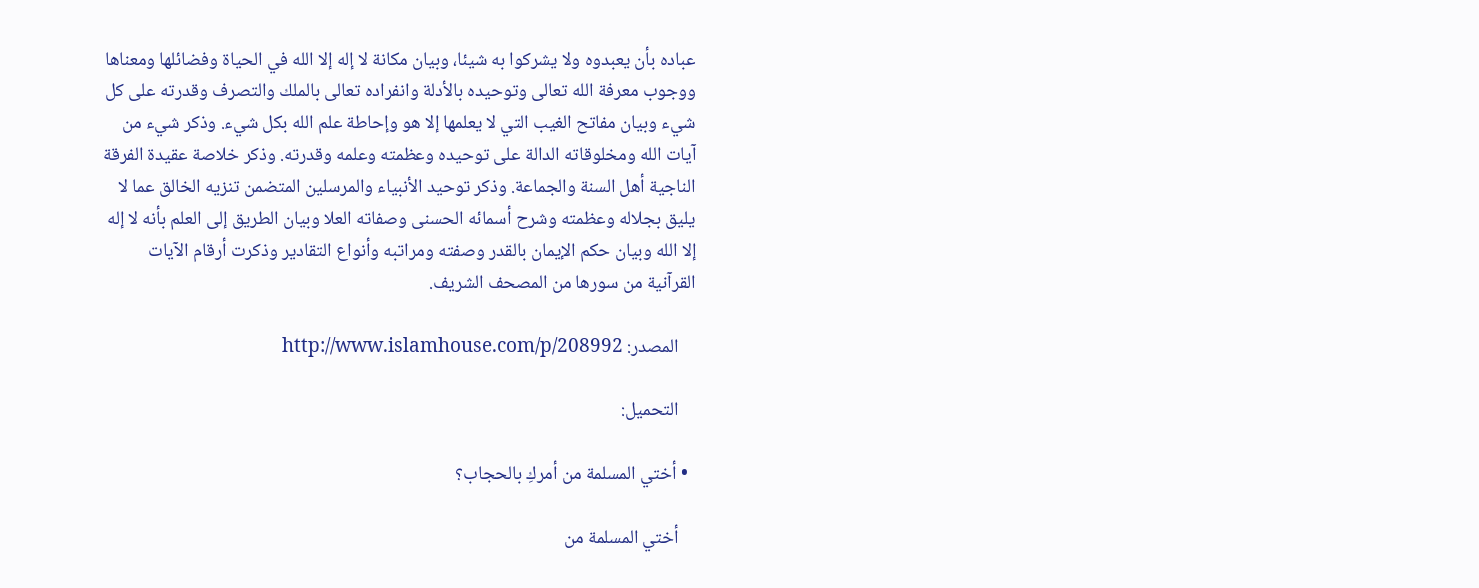عباده بأن يعبدوه ولا يشركوا به شيئا، وبيان مكانة لا إله إلا الله في الحياة وفضائلها ومعناها ووجوب معرفة الله تعالى وتوحيده بالأدلة وانفراده تعالى بالملك والتصرف وقدرته على كل شيء وبيان مفاتح الغيب التي لا يعلمها إلا هو وإحاطة علم الله بكل شيء. وذكر شيء من آيات الله ومخلوقاته الدالة على توحيده وعظمته وعلمه وقدرته. وذكر خلاصة عقيدة الفرقة الناجية أهل السنة والجماعة. وذكر توحيد الأنبياء والمرسلين المتضمن تنزيه الخالق عما لا يليق بجلاله وعظمته وشرح أسمائه الحسنى وصفاته العلا وبيان الطريق إلى العلم بأنه لا إله إلا الله وبيان حكم الإيمان بالقدر وصفته ومراتبه وأنواع التقادير وذكرت أرقام الآيات القرآنية من سورها من المصحف الشريف.

    المصدر: http://www.islamhouse.com/p/208992

    التحميل:

  • أختي المسلمة من أمركِ بالحجاب؟

    أختي المسلمة من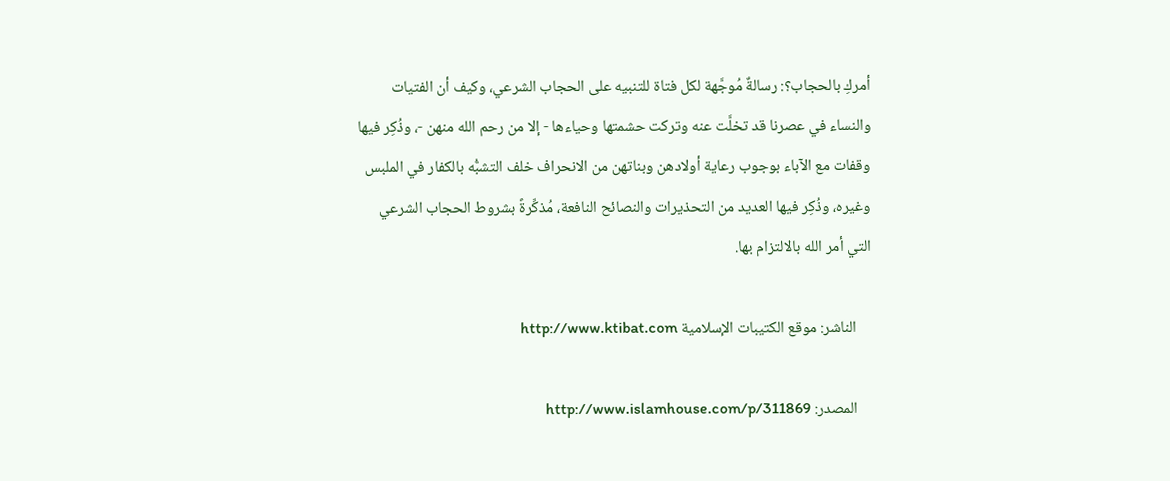أمركِ بالحجاب؟: رسالةٌ مُوجَّهة لكل فتاة للتنبيه على الحجاب الشرعي، وكيف أن الفتيات والنساء في عصرنا قد تخلَّت عنه وتركت حشمتها وحياءها - إلا من رحم الله منهن -، وذُكِر فيها وقفات مع الآباء بوجوب رعاية أولادهن وبناتهن من الانحراف خلف التشبُّه بالكفار في الملبس وغيره، وذُكِر فيها العديد من التحذيرات والنصائح النافعة، مُذكِّرةً بشروط الحجاب الشرعي التي أمر الله بالالتزام بها.

    الناشر: موقع الكتيبات الإسلامية http://www.ktibat.com

    المصدر: http://www.islamhouse.com/p/311869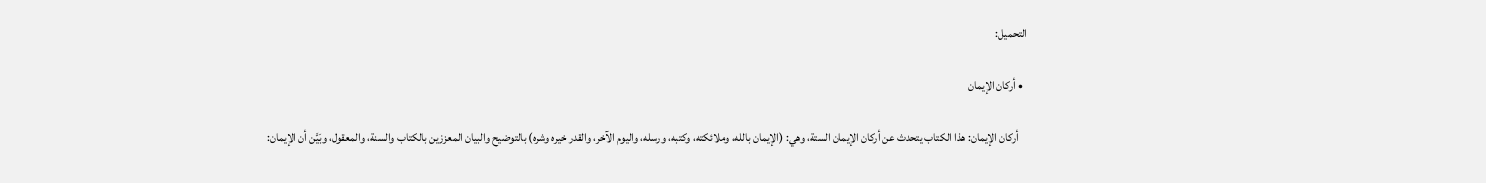التحميل:

  • أركان الإيمان

    أركان الإيمان: هذا الكتاب يتحدث عن أركان الإيمان الستة، وهي: (الإيمان بالله، وملائكته، وكتبه، ورسله، واليوم الآخر، والقدر خيره وشره) بالتوضيح والبيان المعززين بالكتاب والسنة، والمعقول، وبَيَّن أن الإيمان: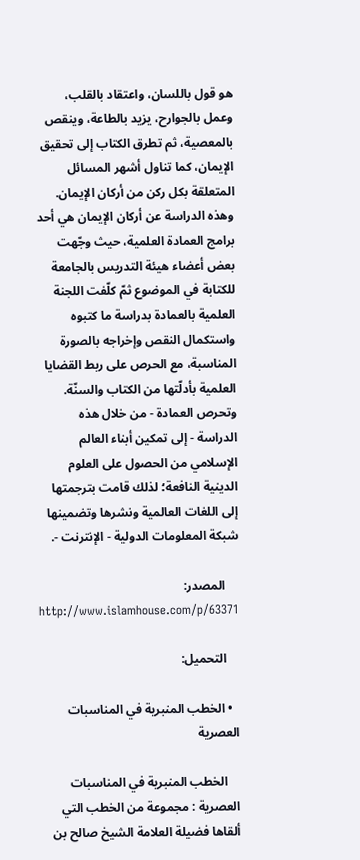هو قول باللسان، واعتقاد بالقلب، وعمل بالجوارح، يزيد بالطاعة، وينقص بالمعصية، ثم تطرق الكتاب إلى تحقيق الإيمان، كما تناول أشهر المسائل المتعلقة بكل ركن من أركان الإيمان. وهذه الدراسة عن أركان الإيمان هي أحد برامج العمادة العلمية، حيث وجّهت بعض أعضاء هيئة التدريس بالجامعة للكتابة في الموضوع ثمّ كلّفت اللجنة العلمية بالعمادة بدراسة ما كتبوه واستكمال النقص وإخراجه بالصورة المناسبة، مع الحرص على ربط القضايا العلمية بأدلّتها من الكتاب والسنّة. وتحرص العمادة - من خلال هذه الدراسة - إلى تمكين أبناء العالم الإسلامي من الحصول على العلوم الدينية النافعة؛ لذلك قامت بترجمتها إلى اللغات العالمية ونشرها وتضمينها شبكة المعلومات الدولية - الإنترنت -.

    المصدر: http://www.islamhouse.com/p/63371

    التحميل:

  • الخطب المنبرية في المناسبات العصرية

    الخطب المنبرية في المناسبات العصرية : مجموعة من الخطب التي ألقاها فضيلة العلامة الشيخ صالح بن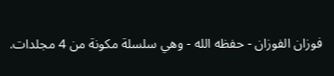فوزان الفوزان - حفظه الله - وهي سلسلة مكونة من 4 مجلدات.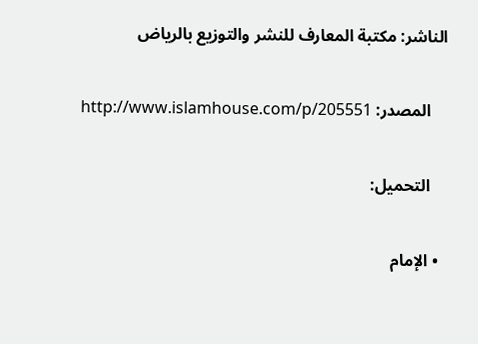الناشر: مكتبة المعارف للنشر والتوزيع بالرياض

    المصدر: http://www.islamhouse.com/p/205551

    التحميل:

  • الإمام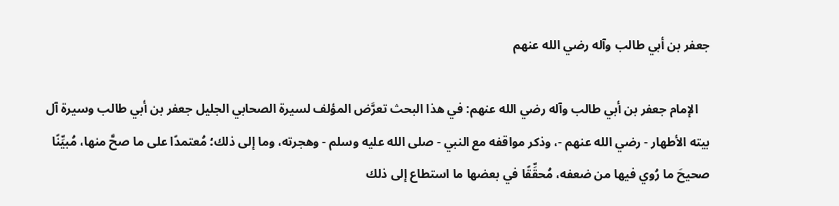جعفر بن أبي طالب وآله رضي الله عنهم

    الإمام جعفر بن أبي طالب وآله رضي الله عنهم: في هذا البحث تعرَّض المؤلف لسيرة الصحابي الجليل جعفر بن أبي طالب وسيرة آل بيته الأطهار - رضي الله عنهم -، وذكر مواقفه مع النبي - صلى الله عليه وسلم - وهجرته، وما إلى ذلك؛ مُعتمدًا على ما صحَّ منها، مُبيِّنًا صحيحَ ما رُوي فيها من ضعفه، مُحقِّقًا في بعضها ما استطاع إلى ذلك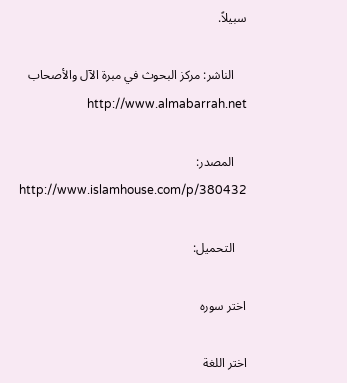سبيلاً.

    الناشر: مركز البحوث في مبرة الآل والأصحاب http://www.almabarrah.net

    المصدر: http://www.islamhouse.com/p/380432

    التحميل:

اختر سوره

اختر اللغة